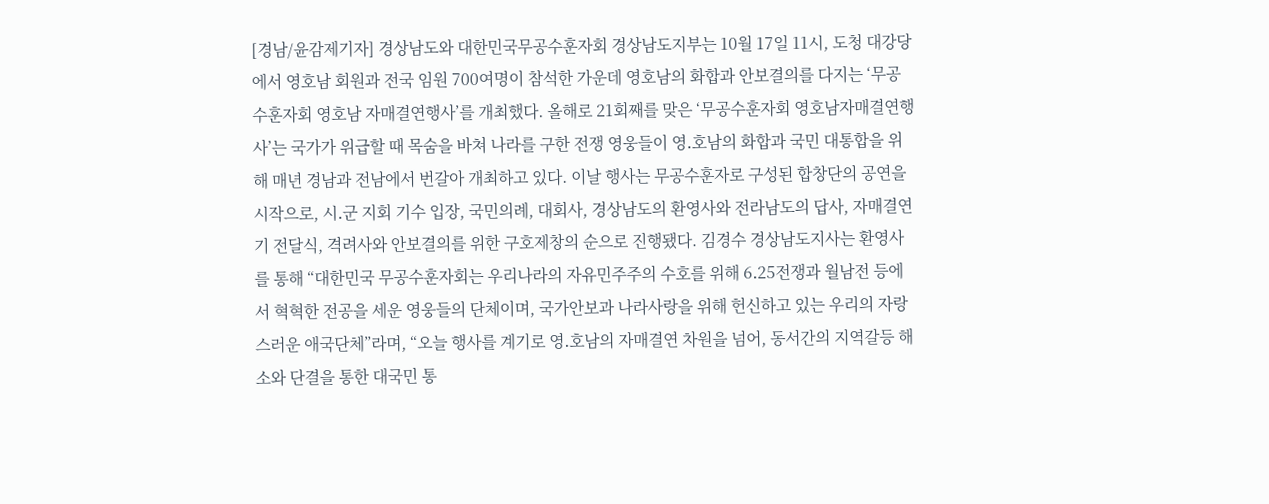[경남/윤감제기자] 경상남도와 대한민국무공수훈자회 경상남도지부는 10월 17일 11시, 도청 대강당에서 영호남 회원과 전국 임원 700여명이 참석한 가운데 영호남의 화합과 안보결의를 다지는 ‘무공수훈자회 영호남 자매결연행사’를 개최했다. 올해로 21회째를 맞은 ‘무공수훈자회 영호남자매결연행사’는 국가가 위급할 때 목숨을 바쳐 나라를 구한 전쟁 영웅들이 영․호남의 화합과 국민 대통합을 위해 매년 경남과 전남에서 번갈아 개최하고 있다. 이날 행사는 무공수훈자로 구성된 합창단의 공연을 시작으로, 시․군 지회 기수 입장, 국민의례, 대회사, 경상남도의 환영사와 전라남도의 답사, 자매결연기 전달식, 격려사와 안보결의를 위한 구호제창의 순으로 진행됐다. 김경수 경상남도지사는 환영사를 통해 “대한민국 무공수훈자회는 우리나라의 자유민주주의 수호를 위해 6․25전쟁과 월남전 등에서 혁혁한 전공을 세운 영웅들의 단체이며, 국가안보과 나라사랑을 위해 헌신하고 있는 우리의 자랑스러운 애국단체”라며, “오늘 행사를 계기로 영․호남의 자매결연 차원을 넘어, 동서간의 지역갈등 해소와 단결을 통한 대국민 통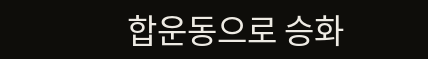합운동으로 승화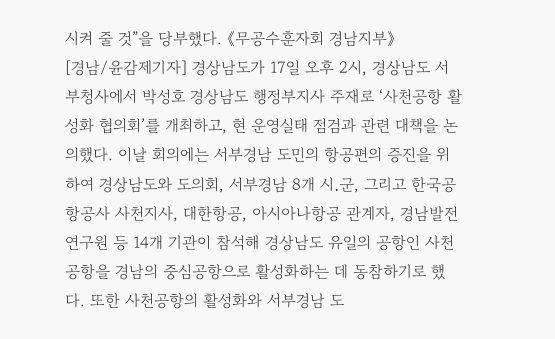시켜 줄 것”을 당부했다. 《무공수훈자회 경남지부》
[경남/윤감제기자] 경상남도가 17일 오후 2시, 경상남도 서부청사에서 박성호 경상남도 행정부지사 주재로 ‘사천공항 활성화 협의회’를 개최하고, 현 운영실태 점검과 관련 대책을 논의했다. 이날 회의에는 서부경남 도민의 항공편의 증진을 위하여 경상남도와 도의회, 서부경남 8개 시․군, 그리고 한국공항공사 사천지사, 대한항공, 아시아나항공 관계자, 경남발전연구원 등 14개 기관이 참석해 경상남도 유일의 공항인 사천공항을 경남의 중심공항으로 활성화하는 데 동참하기로 했다. 또한 사천공항의 활성화와 서부경남 도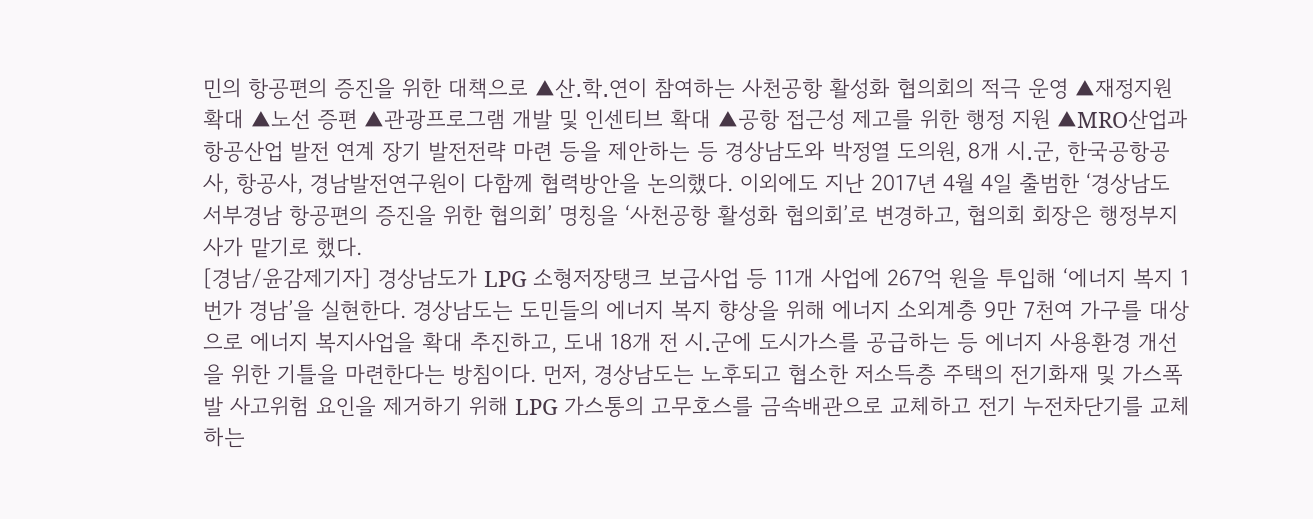민의 항공편의 증진을 위한 대책으로 ▲산․학․연이 참여하는 사천공항 활성화 협의회의 적극 운영 ▲재정지원 확대 ▲노선 증편 ▲관광프로그램 개발 및 인센티브 확대 ▲공항 접근성 제고를 위한 행정 지원 ▲MRO산업과 항공산업 발전 연계 장기 발전전략 마련 등을 제안하는 등 경상남도와 박정열 도의원, 8개 시․군, 한국공항공사, 항공사, 경남발전연구원이 다함께 협력방안을 논의했다. 이외에도 지난 2017년 4월 4일 출범한 ‘경상남도 서부경남 항공편의 증진을 위한 협의회’ 명칭을 ‘사천공항 활성화 협의회’로 변경하고, 협의회 회장은 행정부지사가 맡기로 했다.
[경남/윤감제기자] 경상남도가 LPG 소형저장탱크 보급사업 등 11개 사업에 267억 원을 투입해 ‘에너지 복지 1번가 경남’을 실현한다. 경상남도는 도민들의 에너지 복지 향상을 위해 에너지 소외계층 9만 7천여 가구를 대상으로 에너지 복지사업을 확대 추진하고, 도내 18개 전 시․군에 도시가스를 공급하는 등 에너지 사용환경 개선을 위한 기틀을 마련한다는 방침이다. 먼저, 경상남도는 노후되고 협소한 저소득층 주택의 전기화재 및 가스폭발 사고위험 요인을 제거하기 위해 LPG 가스통의 고무호스를 금속배관으로 교체하고 전기 누전차단기를 교체하는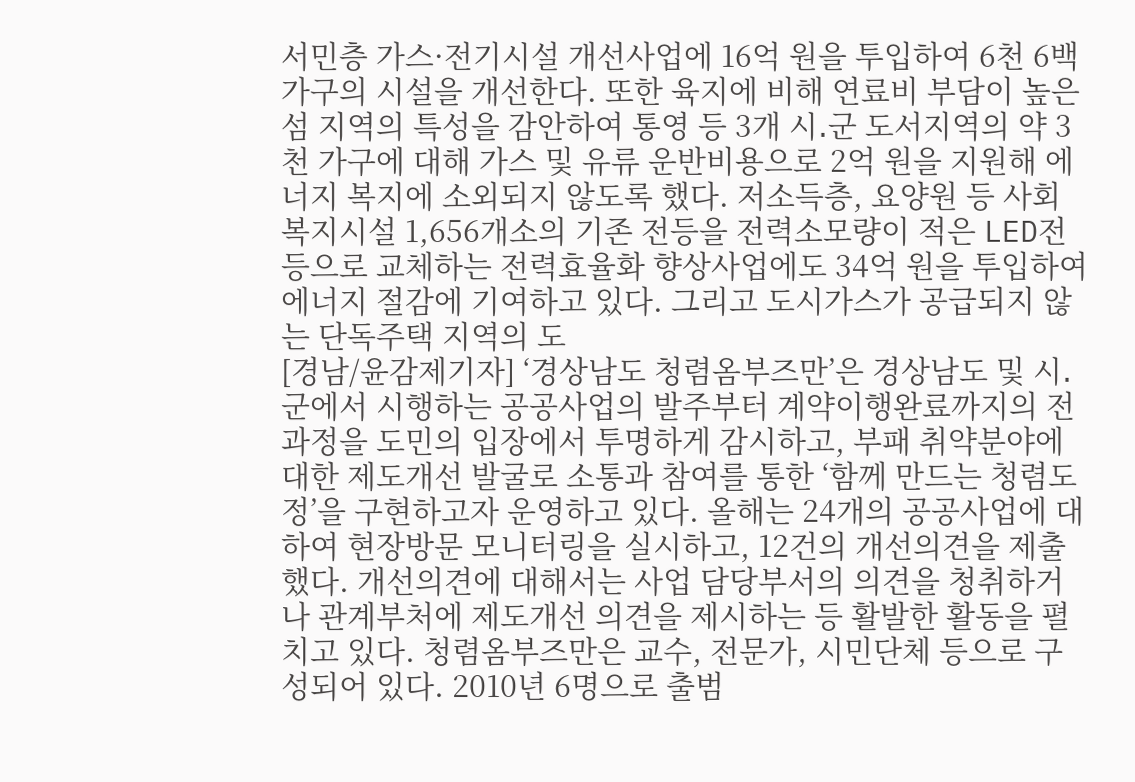서민층 가스·전기시설 개선사업에 16억 원을 투입하여 6천 6백 가구의 시설을 개선한다. 또한 육지에 비해 연료비 부담이 높은 섬 지역의 특성을 감안하여 통영 등 3개 시․군 도서지역의 약 3천 가구에 대해 가스 및 유류 운반비용으로 2억 원을 지원해 에너지 복지에 소외되지 않도록 했다. 저소득층, 요양원 등 사회복지시설 1,656개소의 기존 전등을 전력소모량이 적은 LED전등으로 교체하는 전력효율화 향상사업에도 34억 원을 투입하여 에너지 절감에 기여하고 있다. 그리고 도시가스가 공급되지 않는 단독주택 지역의 도
[경남/윤감제기자] ‘경상남도 청렴옴부즈만’은 경상남도 및 시․군에서 시행하는 공공사업의 발주부터 계약이행완료까지의 전 과정을 도민의 입장에서 투명하게 감시하고, 부패 취약분야에 대한 제도개선 발굴로 소통과 참여를 통한 ‘함께 만드는 청렴도정’을 구현하고자 운영하고 있다. 올해는 24개의 공공사업에 대하여 현장방문 모니터링을 실시하고, 12건의 개선의견을 제출했다. 개선의견에 대해서는 사업 담당부서의 의견을 청취하거나 관계부처에 제도개선 의견을 제시하는 등 활발한 활동을 펼치고 있다. 청렴옴부즈만은 교수, 전문가, 시민단체 등으로 구성되어 있다. 2010년 6명으로 출범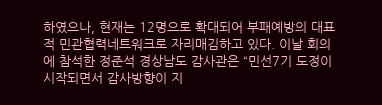하였으나, 현재는 12명으로 확대되어 부패예방의 대표적 민관협력네트워크로 자리매김하고 있다. 이날 회의에 참석한 정준석 경상남도 감사관은 “민선7기 도정이 시작되면서 감사방향이 지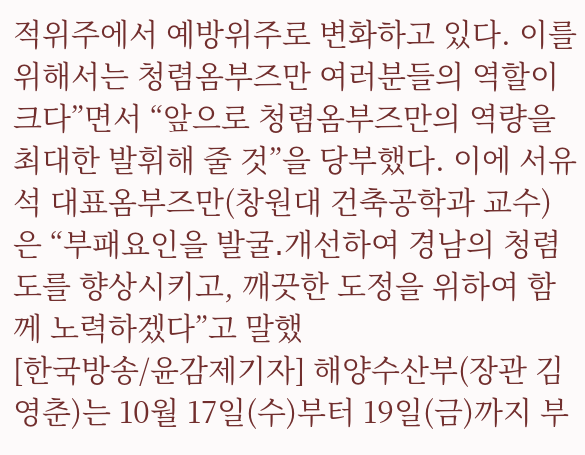적위주에서 예방위주로 변화하고 있다. 이를 위해서는 청렴옴부즈만 여러분들의 역할이 크다”면서 “앞으로 청렴옴부즈만의 역량을 최대한 발휘해 줄 것”을 당부했다. 이에 서유석 대표옴부즈만(창원대 건축공학과 교수)은 “부패요인을 발굴․개선하여 경남의 청렴도를 향상시키고, 깨끗한 도정을 위하여 함께 노력하겠다”고 말했
[한국방송/윤감제기자] 해양수산부(장관 김영춘)는 10월 17일(수)부터 19일(금)까지 부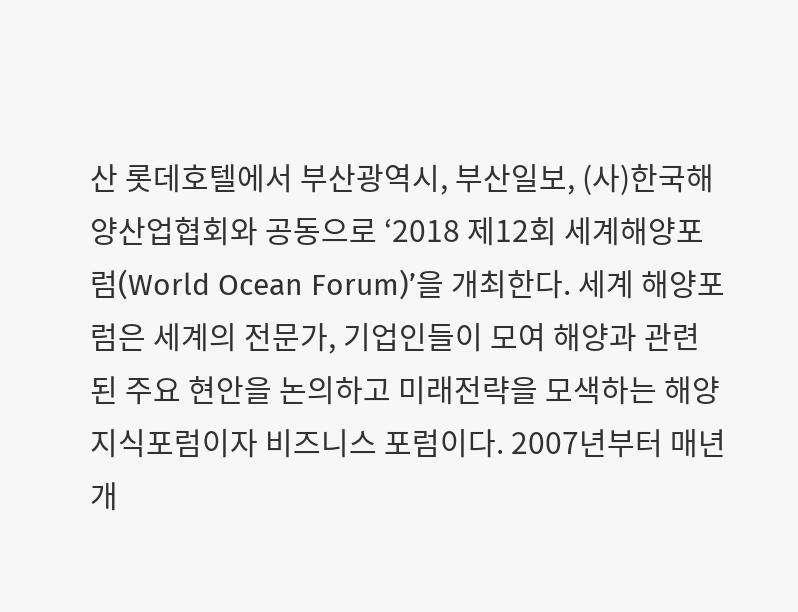산 롯데호텔에서 부산광역시, 부산일보, (사)한국해양산업협회와 공동으로 ‘2018 제12회 세계해양포럼(World Ocean Forum)’을 개최한다. 세계 해양포럼은 세계의 전문가, 기업인들이 모여 해양과 관련된 주요 현안을 논의하고 미래전략을 모색하는 해양지식포럼이자 비즈니스 포럼이다. 2007년부터 매년 개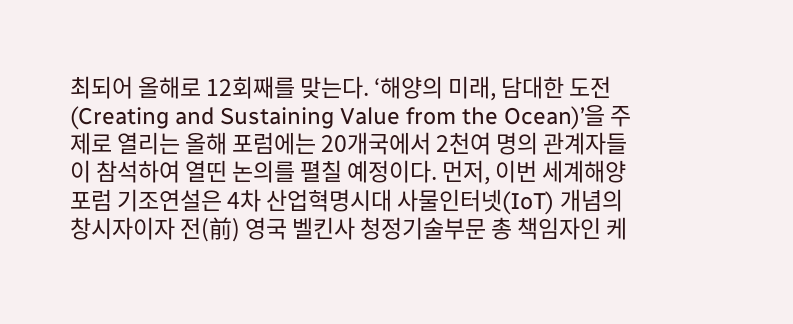최되어 올해로 12회째를 맞는다. ‘해양의 미래, 담대한 도전(Creating and Sustaining Value from the Ocean)’을 주제로 열리는 올해 포럼에는 20개국에서 2천여 명의 관계자들이 참석하여 열띤 논의를 펼칠 예정이다. 먼저, 이번 세계해양포럼 기조연설은 4차 산업혁명시대 사물인터넷(IoT) 개념의 창시자이자 전(前) 영국 벨킨사 청정기술부문 총 책임자인 케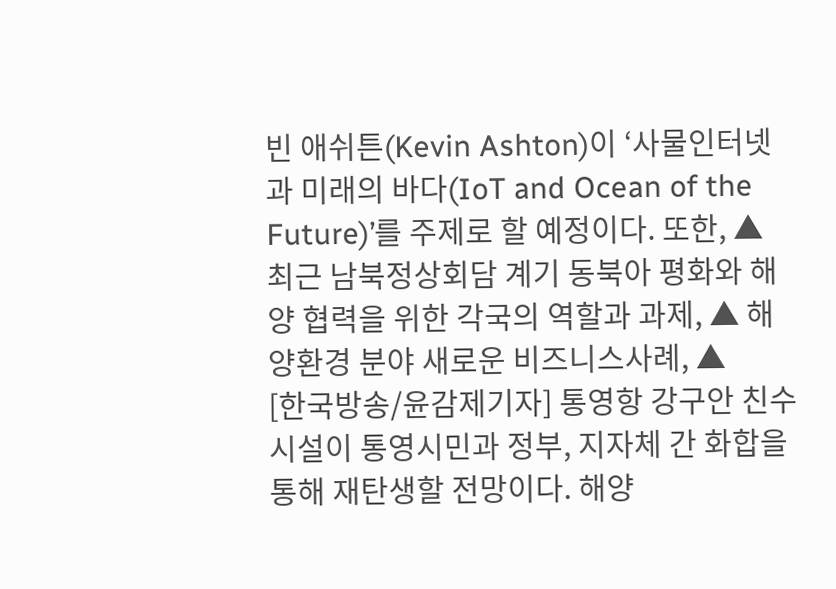빈 애쉬튼(Kevin Ashton)이 ‘사물인터넷과 미래의 바다(IoT and Ocean of the Future)’를 주제로 할 예정이다. 또한, ▲ 최근 남북정상회담 계기 동북아 평화와 해양 협력을 위한 각국의 역할과 과제, ▲ 해양환경 분야 새로운 비즈니스사례, ▲
[한국방송/윤감제기자] 통영항 강구안 친수시설이 통영시민과 정부, 지자체 간 화합을 통해 재탄생할 전망이다. 해양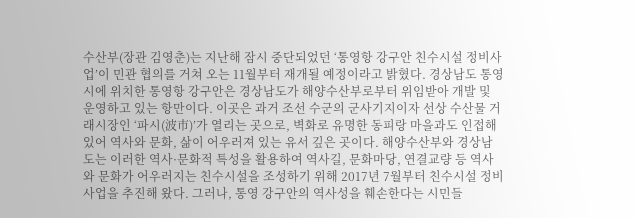수산부(장관 김영춘)는 지난해 잠시 중단되었던 ‘통영항 강구안 친수시설 정비사업’이 민관 협의를 거쳐 오는 11월부터 재개될 예정이라고 밝혔다. 경상남도 통영시에 위치한 통영항 강구안은 경상남도가 해양수산부로부터 위임받아 개발 및 운영하고 있는 항만이다. 이곳은 과거 조선 수군의 군사기지이자 선상 수산물 거래시장인 ‘파시(波市)’가 열리는 곳으로, 벽화로 유명한 동피랑 마을과도 인접해 있어 역사와 문화, 삶이 어우러져 있는 유서 깊은 곳이다. 해양수산부와 경상남도는 이러한 역사·문화적 특성을 활용하여 역사길, 문화마당, 연결교량 등 역사와 문화가 어우러지는 친수시설을 조성하기 위해 2017년 7월부터 친수시설 정비사업을 추진해 왔다. 그러나, 통영 강구안의 역사성을 훼손한다는 시민들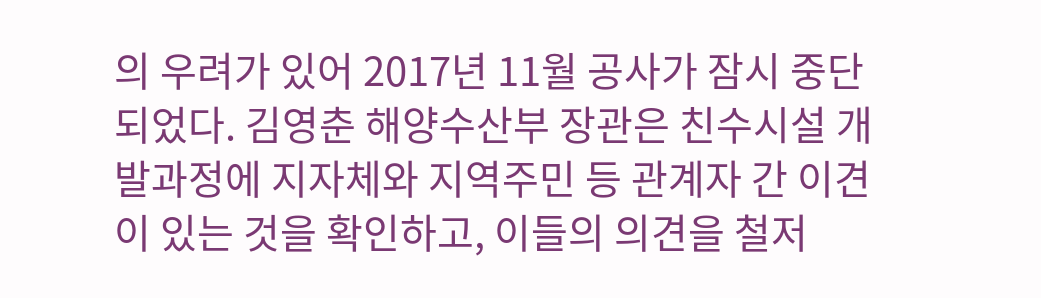의 우려가 있어 2017년 11월 공사가 잠시 중단되었다. 김영춘 해양수산부 장관은 친수시설 개발과정에 지자체와 지역주민 등 관계자 간 이견이 있는 것을 확인하고, 이들의 의견을 철저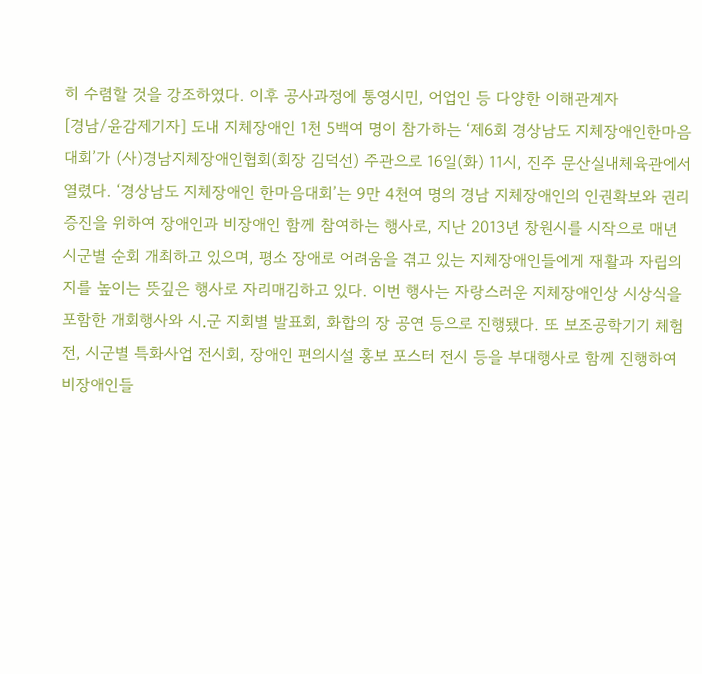히 수렴할 것을 강조하였다. 이후 공사과정에 통영시민, 어업인 등 다양한 이해관계자
[경남/윤감제기자] 도내 지체장애인 1천 5백여 명이 참가하는 ‘제6회 경상남도 지체장애인한마음대회’가 (사)경남지체장애인협회(회장 김덕선) 주관으로 16일(화) 11시, 진주 문산실내체육관에서 열렸다. ‘경상남도 지체장애인 한마음대회’는 9만 4천여 명의 경남 지체장애인의 인권확보와 권리증진을 위하여 장애인과 비장애인 함께 참여하는 행사로, 지난 2013년 창원시를 시작으로 매년 시군별 순회 개최하고 있으며, 평소 장애로 어려움을 겪고 있는 지체장애인들에게 재활과 자립의지를 높이는 뜻깊은 행사로 자리매김하고 있다. 이번 행사는 자랑스러운 지체장애인상 시상식을 포함한 개회행사와 시․군 지회별 발표회, 화합의 장 공연 등으로 진행됐다. 또 보조공학기기 체험전, 시군별 특화사업 전시회, 장애인 편의시설 홍보 포스터 전시 등을 부대행사로 함께 진행하여 비장애인들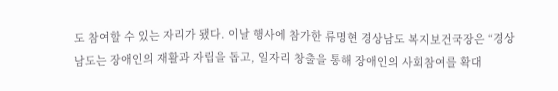도 참여할 수 있는 자리가 됐다. 이날 행사에 참가한 류명현 경상남도 복지보건국장은 “경상남도는 장애인의 재활과 자립을 돕고, 일자리 창출을 통해 장애인의 사회참여를 확대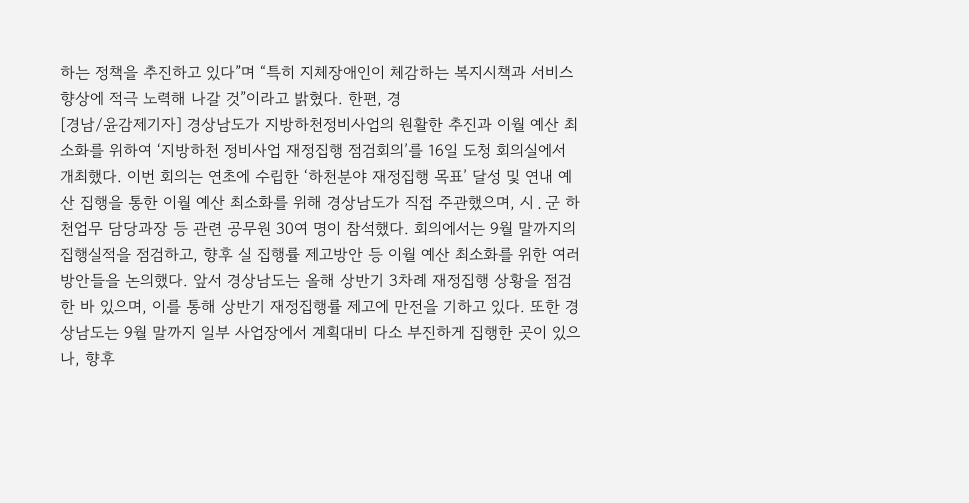하는 정책을 추진하고 있다”며 “특히 지체장애인이 체감하는 복지시책과 서비스 향상에 적극 노력해 나갈 것”이라고 밝혔다. 한편, 경
[경남/윤감제기자] 경상남도가 지방하천정비사업의 원활한 추진과 이월 예산 최소화를 위하여 ‘지방하천 정비사업 재정집행 점검회의’를 16일 도청 회의실에서 개최했다. 이번 회의는 연초에 수립한 ‘하천분야 재정집행 목표’ 달성 및 연내 예산 집행을 통한 이월 예산 최소화를 위해 경상남도가 직접 주관했으며, 시․군 하천업무 담당과장 등 관련 공무원 30여 명이 참석했다. 회의에서는 9월 말까지의 집행실적을 점검하고, 향후 실 집행률 제고방안 등 이월 예산 최소화를 위한 여러 방안들을 논의했다. 앞서 경상남도는 올해 상반기 3차례 재정집행 상황을 점검한 바 있으며, 이를 통해 상반기 재정집행률 제고에 만전을 기하고 있다. 또한 경상남도는 9월 말까지 일부 사업장에서 계획대비 다소 부진하게 집행한 곳이 있으나, 향후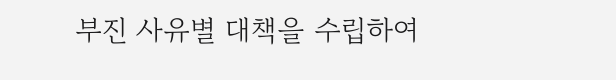부진 사유별 대책을 수립하여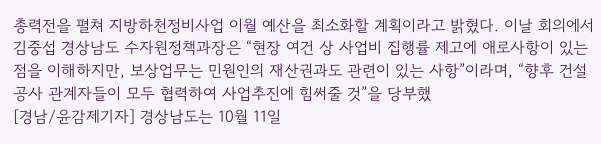총력전을 펼쳐 지방하천정비사업 이월 예산을 최소화할 계획이라고 밝혔다. 이날 회의에서 김중섭 경상남도 수자원정책과장은 “현장 여건 상 사업비 집행률 제고에 애로사항이 있는 점을 이해하지만, 보상업무는 민원인의 재산권과도 관련이 있는 사항”이라며, “향후 건설공사 관계자들이 모두 협력하여 사업추진에 힘써줄 것”을 당부했
[경남/윤감제기자] 경상남도는 10월 11일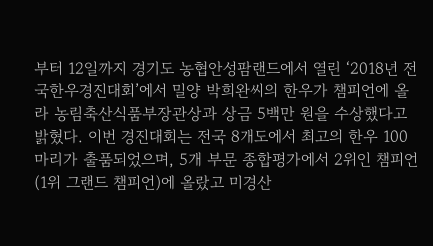부터 12일까지 경기도 농협안성팜랜드에서 열린 ‘2018년 전국한우경진대회’에서 밀양 박희완씨의 한우가 챔피언에 올라 농림축산식품부장관상과 상금 5백만 원을 수상했다고 밝혔다. 이번 경진대회는 전국 8개도에서 최고의 한우 100마리가 출품되었으며, 5개 부문 종합평가에서 2위인 챔피언(1위 그랜드 챔피언)에 올랐고 미경산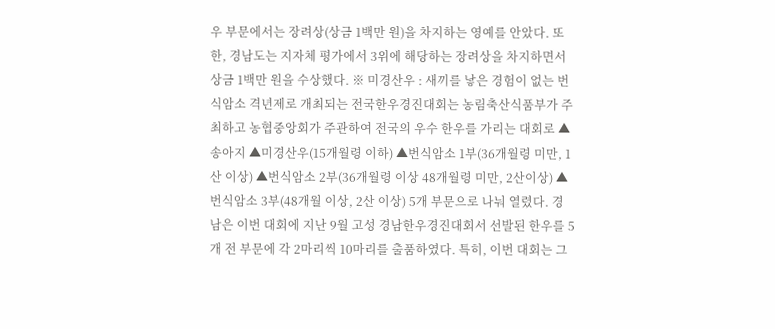우 부문에서는 장려상(상금 1백만 원)을 차지하는 영예를 안았다. 또한, 경남도는 지자체 평가에서 3위에 해당하는 장려상을 차지하면서 상금 1백만 원을 수상했다. ※ 미경산우 : 새끼를 낳은 경험이 없는 번식암소 격년제로 개최되는 전국한우경진대회는 농림축산식품부가 주최하고 농협중앙회가 주관하여 전국의 우수 한우를 가리는 대회로 ▲송아지 ▲미경산우(15개월령 이하) ▲번식암소 1부(36개월령 미만, 1산 이상) ▲번식암소 2부(36개월령 이상 48개월령 미만, 2산이상) ▲번식암소 3부(48개월 이상, 2산 이상) 5개 부문으로 나눠 열렸다. 경남은 이번 대회에 지난 9월 고성 경남한우경진대회서 선발된 한우를 5개 전 부문에 각 2마리씩 10마리를 출품하였다. 특히, 이번 대회는 그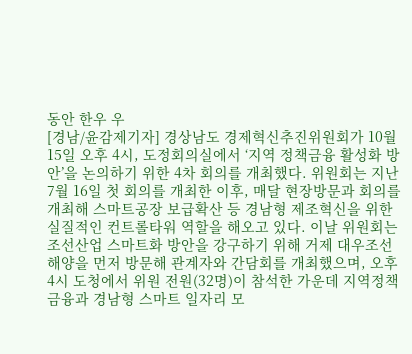동안 한우 우
[경남/윤감제기자] 경상남도 경제혁신추진위원회가 10월 15일 오후 4시, 도정회의실에서 ‘지역 정책금융 활성화 방안’을 논의하기 위한 4차 회의를 개최했다. 위원회는 지난 7월 16일 첫 회의를 개최한 이후, 매달 현장방문과 회의를 개최해 스마트공장 보급확산 등 경남형 제조혁신을 위한 실질적인 컨트롤타워 역할을 해오고 있다. 이날 위원회는 조선산업 스마트화 방안을 강구하기 위해 거제 대우조선해양을 먼저 방문해 관계자와 간담회를 개최했으며, 오후 4시 도청에서 위원 전원(32명)이 참석한 가운데 지역정책금융과 경남형 스마트 일자리 모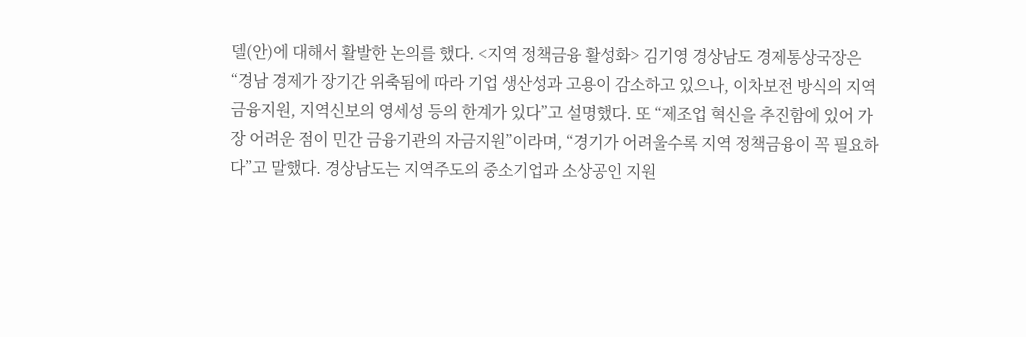델(안)에 대해서 활발한 논의를 했다. <지역 정책금융 활성화> 김기영 경상남도 경제통상국장은 “경남 경제가 장기간 위축됨에 따라 기업 생산성과 고용이 감소하고 있으나, 이차보전 방식의 지역금융지원, 지역신보의 영세성 등의 한계가 있다”고 설명했다. 또 “제조업 혁신을 추진함에 있어 가장 어려운 점이 민간 금융기관의 자금지원”이라며, “경기가 어려울수록 지역 정책금융이 꼭 필요하다”고 말했다. 경상남도는 지역주도의 중소기업과 소상공인 지원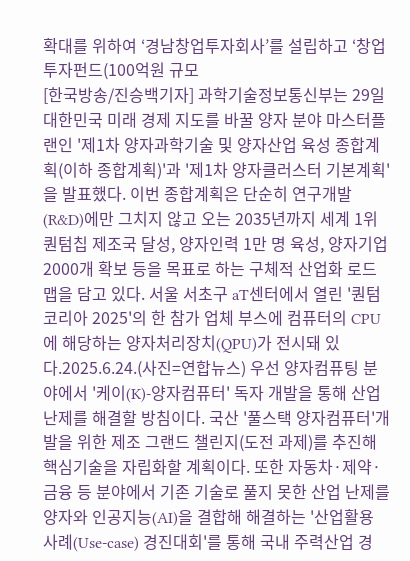확대를 위하여 ‘경남창업투자회사’를 설립하고 ‘창업투자펀드(100억원 규모
[한국방송/진승백기자] 과학기술정보통신부는 29일 대한민국 미래 경제 지도를 바꿀 양자 분야 마스터플랜인 '제1차 양자과학기술 및 양자산업 육성 종합계획(이하 종합계획)'과 '제1차 양자클러스터 기본계획'을 발표했다. 이번 종합계획은 단순히 연구개발(R&D)에만 그치지 않고 오는 2035년까지 세계 1위 퀀텀칩 제조국 달성, 양자인력 1만 명 육성, 양자기업 2000개 확보 등을 목표로 하는 구체적 산업화 로드맵을 담고 있다. 서울 서초구 aT센터에서 열린 '퀀텀 코리아 2025'의 한 참가 업체 부스에 컴퓨터의 CPU에 해당하는 양자처리장치(QPU)가 전시돼 있다.2025.6.24.(사진=연합뉴스) 우선 양자컴퓨팅 분야에서 '케이(K)-양자컴퓨터' 독자 개발을 통해 산업 난제를 해결할 방침이다. 국산 '풀스택 양자컴퓨터'개발을 위한 제조 그랜드 챌린지(도전 과제)를 추진해 핵심기술을 자립화할 계획이다. 또한 자동차·제약·금융 등 분야에서 기존 기술로 풀지 못한 산업 난제를 양자와 인공지능(AI)을 결합해 해결하는 '산업활용 사례(Use-case) 경진대회'를 통해 국내 주력산업 경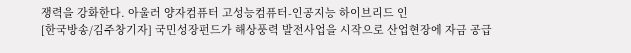쟁력을 강화한다. 아울러 양자컴퓨터 고성능컴퓨터-인공지능 하이브리드 인
[한국방송/김주창기자] 국민성장펀드가 해상풍력 발전사업을 시작으로 산업현장에 자금 공급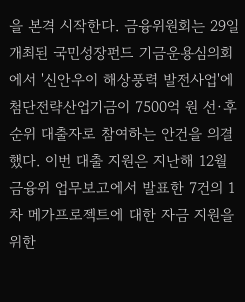을 본격 시작한다. 금융위원회는 29일 개최된 국민성장펀드 기금운용심의회에서 '신안우이 해상풍력 발전사업'에 첨단전략산업기금이 7500억 원 선·후순위 대출자로 참여하는 안건을 의결했다. 이번 대출 지원은 지난해 12월 금융위 업무보고에서 발표한 7건의 1차 메가프로젝트에 대한 자금 지원을 위한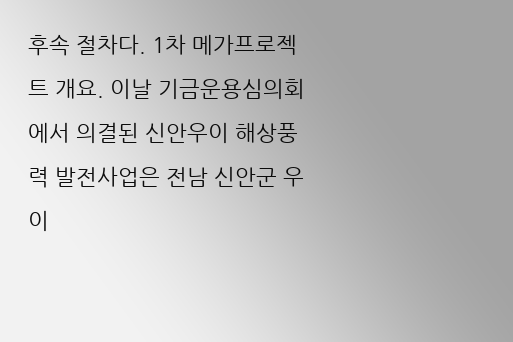후속 절차다. 1차 메가프로젝트 개요. 이날 기금운용심의회에서 의결된 신안우이 해상풍력 발전사업은 전남 신안군 우이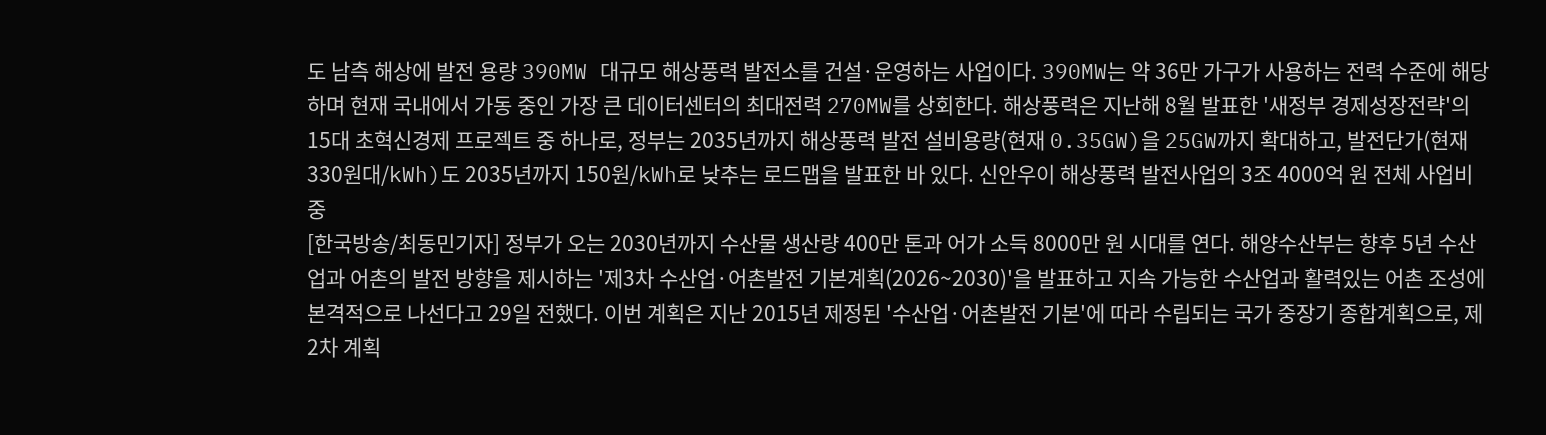도 남측 해상에 발전 용량 390MW 대규모 해상풍력 발전소를 건설·운영하는 사업이다. 390MW는 약 36만 가구가 사용하는 전력 수준에 해당하며 현재 국내에서 가동 중인 가장 큰 데이터센터의 최대전력 270MW를 상회한다. 해상풍력은 지난해 8월 발표한 '새정부 경제성장전략'의 15대 초혁신경제 프로젝트 중 하나로, 정부는 2035년까지 해상풍력 발전 설비용량(현재 0.35GW)을 25GW까지 확대하고, 발전단가(현재 330원대/kWh)도 2035년까지 150원/kWh로 낮추는 로드맵을 발표한 바 있다. 신안우이 해상풍력 발전사업의 3조 4000억 원 전체 사업비 중
[한국방송/최동민기자] 정부가 오는 2030년까지 수산물 생산량 400만 톤과 어가 소득 8000만 원 시대를 연다. 해양수산부는 향후 5년 수산업과 어촌의 발전 방향을 제시하는 '제3차 수산업·어촌발전 기본계획(2026~2030)'을 발표하고 지속 가능한 수산업과 활력있는 어촌 조성에 본격적으로 나선다고 29일 전했다. 이번 계획은 지난 2015년 제정된 '수산업·어촌발전 기본'에 따라 수립되는 국가 중장기 종합계획으로, 제2차 계획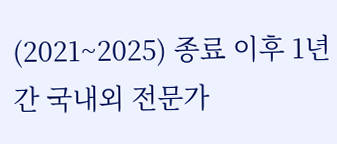(2021~2025) 종료 이후 1년간 국내외 전문가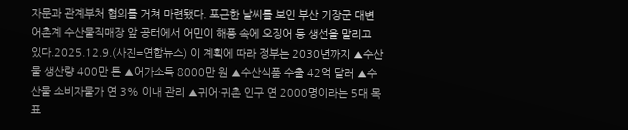자문과 관계부처 협의를 거쳐 마련됐다. 포근한 날씨를 보인 부산 기장군 대변어촌계 수산물직매장 앞 공터에서 어민이 해풍 속에 오징어 등 생선을 말리고 있다.2025.12.9.(사진=연합뉴스) 이 계획에 따라 정부는 2030년까지 ▲수산물 생산량 400만 톤 ▲어가소득 8000만 원 ▲수산식품 수출 42억 달러 ▲수산물 소비자물가 연 3% 이내 관리 ▲귀어·귀촌 인구 연 2000명이라는 5대 목표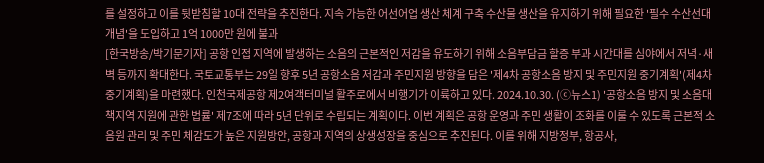를 설정하고 이를 뒷받침할 10대 전략을 추진한다. 지속 가능한 어선어업 생산 체계 구축 수산물 생산을 유지하기 위해 필요한 '필수 수산선대 개념'을 도입하고 1억 1000만 원에 불과
[한국방송/박기문기자] 공항 인접 지역에 발생하는 소음의 근본적인 저감을 유도하기 위해 소음부담금 할증 부과 시간대를 심야에서 저녁·새벽 등까지 확대한다. 국토교통부는 29일 향후 5년 공항소음 저감과 주민지원 방향을 담은 '제4차 공항소음 방지 및 주민지원 중기계획'(제4차 중기계획)을 마련했다. 인천국제공항 제2여객터미널 활주로에서 비행기가 이륙하고 있다. 2024.10.30. (ⓒ뉴스1) '공항소음 방지 및 소음대책지역 지원에 관한 법률' 제7조에 따라 5년 단위로 수립되는 계획이다. 이번 계획은 공항 운영과 주민 생활이 조화를 이룰 수 있도록 근본적 소음원 관리 및 주민 체감도가 높은 지원방안, 공항과 지역의 상생성장을 중심으로 추진된다. 이를 위해 지방정부, 항공사,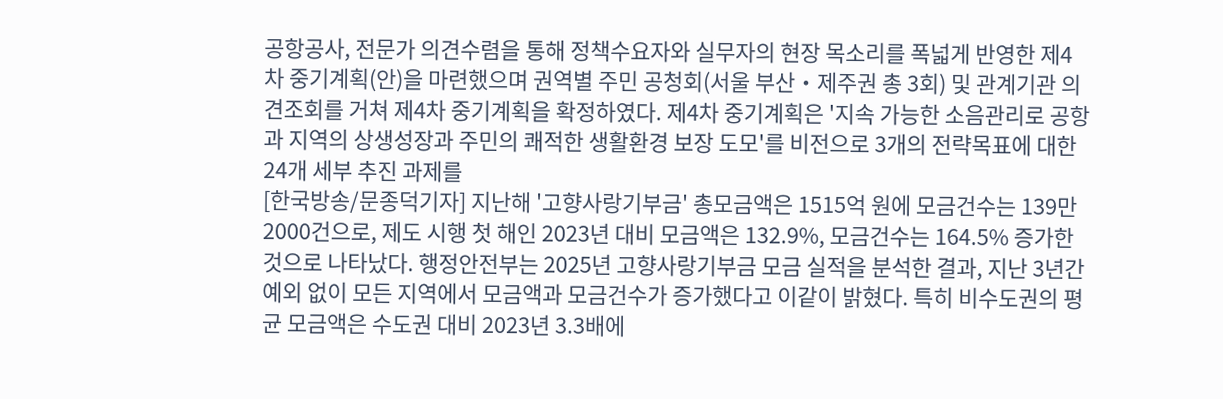공항공사, 전문가 의견수렴을 통해 정책수요자와 실무자의 현장 목소리를 폭넓게 반영한 제4차 중기계획(안)을 마련했으며 권역별 주민 공청회(서울 부산・제주권 총 3회) 및 관계기관 의견조회를 거쳐 제4차 중기계획을 확정하였다. 제4차 중기계획은 '지속 가능한 소음관리로 공항과 지역의 상생성장과 주민의 쾌적한 생활환경 보장 도모'를 비전으로 3개의 전략목표에 대한 24개 세부 추진 과제를
[한국방송/문종덕기자] 지난해 '고향사랑기부금' 총모금액은 1515억 원에 모금건수는 139만 2000건으로, 제도 시행 첫 해인 2023년 대비 모금액은 132.9%, 모금건수는 164.5% 증가한 것으로 나타났다. 행정안전부는 2025년 고향사랑기부금 모금 실적을 분석한 결과, 지난 3년간 예외 없이 모든 지역에서 모금액과 모금건수가 증가했다고 이같이 밝혔다. 특히 비수도권의 평균 모금액은 수도권 대비 2023년 3.3배에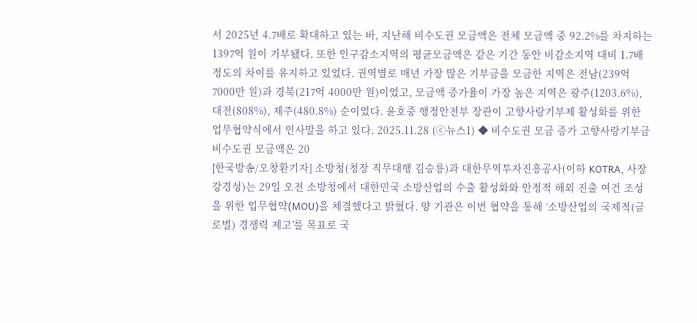서 2025년 4.7배로 확대하고 있는 바, 지난해 비수도권 모금액은 전체 모금액 중 92.2%를 차지하는 1397억 원이 기부됐다. 또한 인구감소지역의 평균모금액은 같은 기간 동안 비감소지역 대비 1.7배 정도의 차이를 유지하고 있었다. 권역별로 매년 가장 많은 기부금을 모금한 지역은 전남(239억 7000만 원)과 경북(217억 4000만 원)이었고, 모금액 증가율이 가장 높은 지역은 광주(1203.6%), 대전(808%), 제주(480.8%) 순이었다. 윤호중 행정안전부 장관이 고향사랑기부제 활성화를 위한 업무협약식에서 인사말을 하고 있다. 2025.11.28 (ⓒ뉴스1) ◆ 비수도권 모금 증가 고향사랑기부금 비수도권 모금액은 20
[한국방송/오창환기자] 소방청(청장 직무대행 김승룡)과 대한무역투자진흥공사(이하 KOTRA, 사장 강경성)는 29일 오전 소방청에서 대한민국 소방산업의 수출 활성화와 안정적 해외 진출 여건 조성을 위한 업무협약(MOU)을 체결했다고 밝혔다. 양 기관은 이번 협약을 통해 ‘소방산업의 국제적(글로벌) 경쟁력 제고’를 목표로 국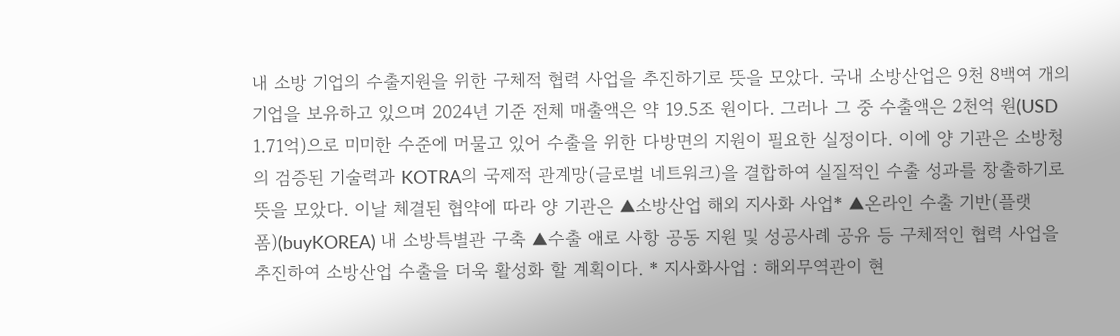내 소방 기업의 수출지원을 위한 구체적 협력 사업을 추진하기로 뜻을 모았다. 국내 소방산업은 9천 8백여 개의 기업을 보유하고 있으며 2024년 기준 전체 매출액은 약 19.5조 원이다. 그러나 그 중 수출액은 2천억 원(USD 1.71억)으로 미미한 수준에 머물고 있어 수출을 위한 다방면의 지원이 필요한 실정이다. 이에 양 기관은 소방청의 검증된 기술력과 KOTRA의 국제적 관계망(글로벌 네트워크)을 결합하여 실질적인 수출 성과를 창출하기로 뜻을 모았다. 이날 체결된 협약에 따라 양 기관은 ▲소방산업 해외 지사화 사업* ▲온라인 수출 기반(플랫폼)(buyKOREA) 내 소방특별관 구축 ▲수출 애로 사항 공동 지원 및 성공사례 공유 등 구체적인 협력 사업을 추진하여 소방산업 수출을 더욱 활성화 할 계획이다. * 지사화사업 : 해외무역관이 현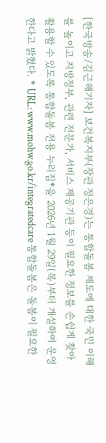[한국방송/김근해기자] 보건복지부(장관 정은경)는 통합돌봄 제도에 대한 국민 이해를 높이고 지방정부, 관련 전문가, 서비스 제공기관 등이 필요한 정보를 손쉽게 찾아 활용할 수 있도록 통합돌봄 전용 누리집*을 2026년 1월 29일(목)부터 개설하여 운영한다고 밝혔다. * URL: www.mohw.go.kr/integratedcare 통합돌봄은 돌봄이 필요한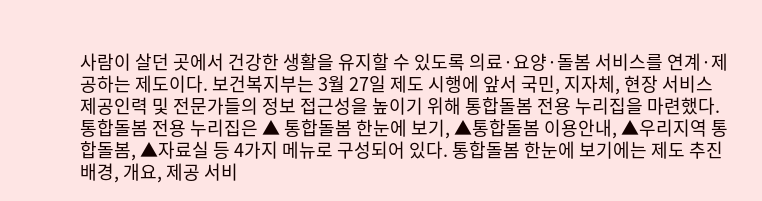사람이 살던 곳에서 건강한 생활을 유지할 수 있도록 의료·요양·돌봄 서비스를 연계·제공하는 제도이다. 보건복지부는 3월 27일 제도 시행에 앞서 국민, 지자체, 현장 서비스 제공인력 및 전문가들의 정보 접근성을 높이기 위해 통합돌봄 전용 누리집을 마련했다. 통합돌봄 전용 누리집은 ▲ 통합돌봄 한눈에 보기, ▲통합돌봄 이용안내, ▲우리지역 통합돌봄, ▲자료실 등 4가지 메뉴로 구성되어 있다. 통합돌봄 한눈에 보기에는 제도 추진 배경, 개요, 제공 서비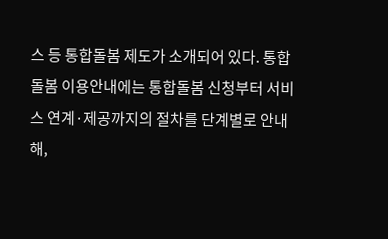스 등 통합돌봄 제도가 소개되어 있다. 통합돌봄 이용안내에는 통합돌봄 신청부터 서비스 연계·제공까지의 절차를 단계별로 안내해,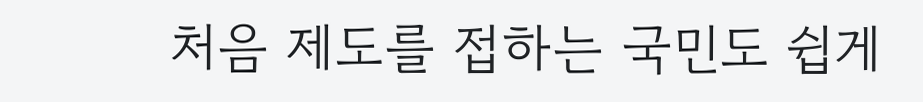처음 제도를 접하는 국민도 쉽게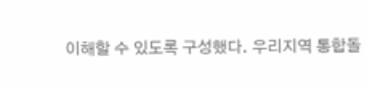이해할 수 있도록 구성했다. 우리지역 통합돌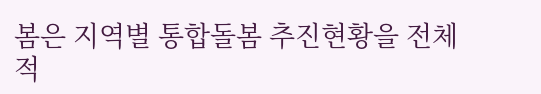봄은 지역별 통합돌봄 추진현황을 전체적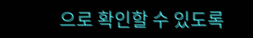으로 확인할 수 있도록